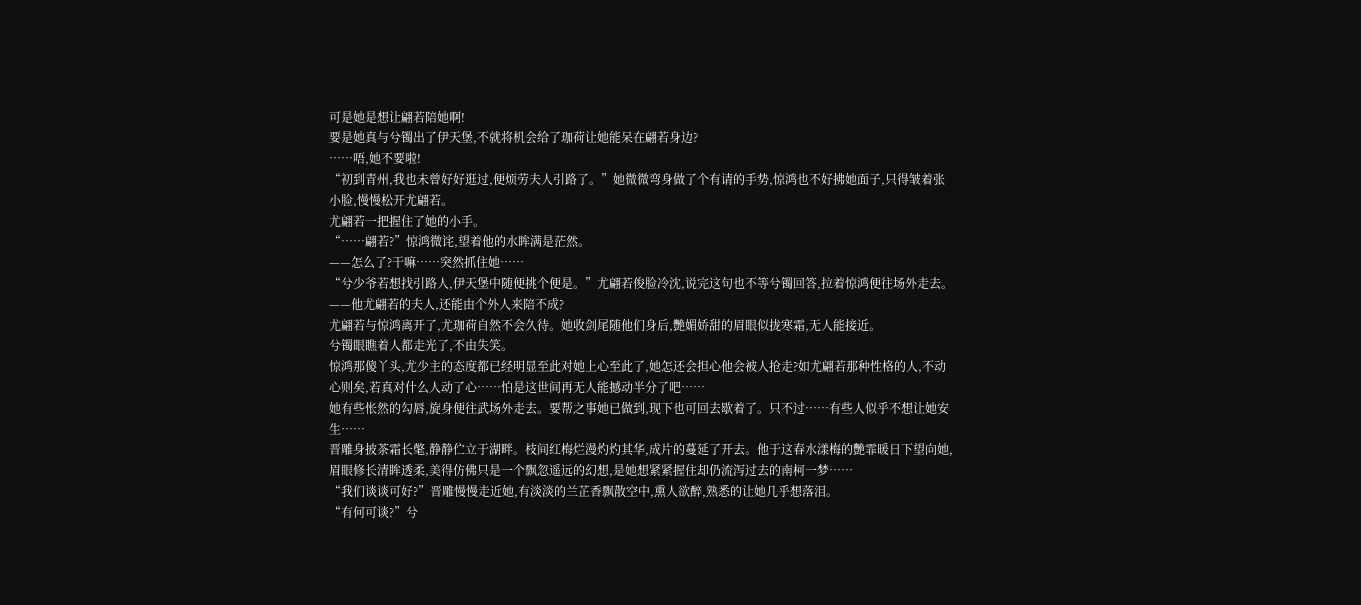可是她是想让翩若陪她啊!
要是她真与兮镯出了伊天堡,不就将机会给了珈荷让她能呆在翩若身边?
……唔,她不要啦!
“初到青州,我也未曾好好逛过,便烦劳夫人引路了。”她微微弯身做了个有请的手势,惊鸿也不好拂她面子,只得皱着张小脸,慢慢松开尤翩若。
尤翩若一把握住了她的小手。
“……翩若?”惊鸿微诧,望着他的水眸满是茫然。
——怎么了?干嘛……突然抓住她……
“兮少爷若想找引路人,伊天堡中随便挑个便是。”尤翩若俊脸冷沈,说完这句也不等兮镯回答,拉着惊鸿便往场外走去。
——他尤翩若的夫人,还能由个外人来陪不成?
尤翩若与惊鸿离开了,尤珈荷自然不会久待。她收剑尾随他们身后,艷媚娇甜的眉眼似拢寒霜,无人能接近。
兮镯眼瞧着人都走光了,不由失笑。
惊鸿那傻丫头,尤少主的态度都已经明显至此对她上心至此了,她怎还会担心他会被人抢走?如尤翩若那种性格的人,不动心则矣,若真对什么人动了心……怕是这世间再无人能撼动半分了吧……
她有些怅然的勾唇,旋身便往武场外走去。要帮之事她已做到,现下也可回去歇着了。只不过……有些人似乎不想让她安生……
晋雕身披茶霜长氅,静静伫立于湖畔。枝间红梅烂漫灼灼其华,成片的蔓延了开去。他于这春水漾梅的艷霏暖日下望向她,眉眼修长清眸透柔,美得仿佛只是一个飘忽遥远的幻想,是她想紧紧握住却仍流泻过去的南柯一梦……
“我们谈谈可好?”晋雕慢慢走近她,有淡淡的兰芷香飘散空中,熏人欲醉,熟悉的让她几乎想落泪。
“有何可谈?”兮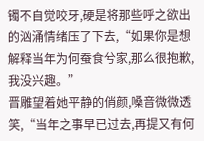镯不自觉咬牙,硬是将那些呼之欲出的汹涌情绪压了下去,“如果你是想解释当年为何蚕食兮家,那么很抱歉,我没兴趣。”
晋雕望着她平静的俏颜,嗓音微微透笑,“当年之事早已过去,再提又有何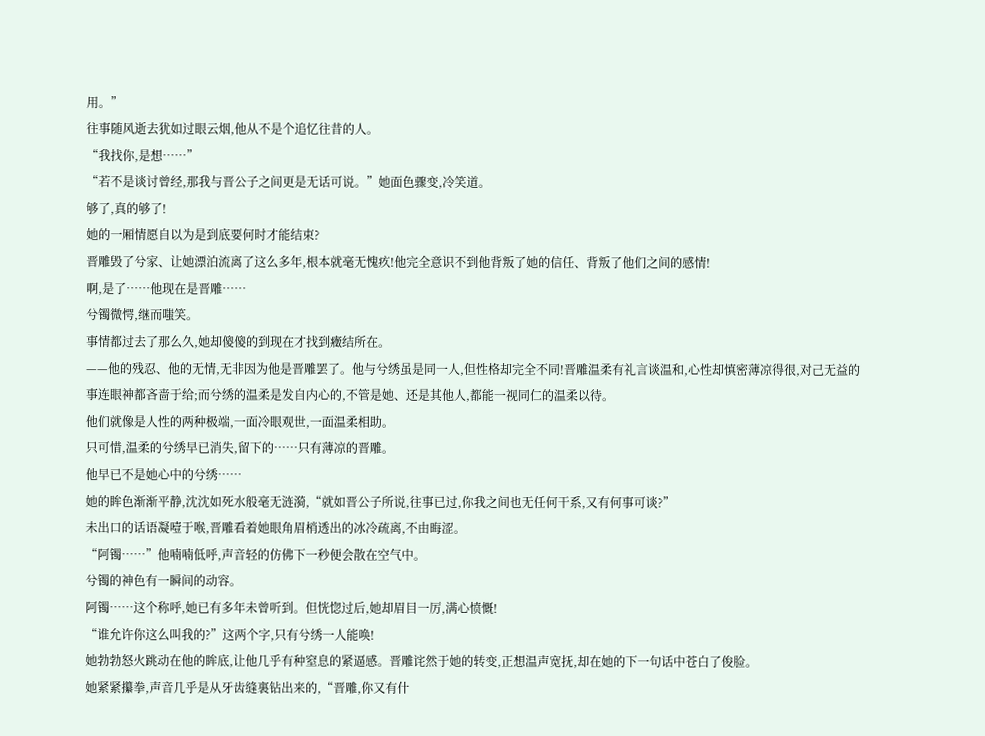用。”
往事随风逝去犹如过眼云烟,他从不是个追忆往昔的人。
“我找你,是想……”
“若不是谈讨曾经,那我与晋公子之间更是无话可说。”她面色骤变,冷笑道。
够了,真的够了!
她的一厢情愿自以为是到底要何时才能结束?
晋雕毁了兮家、让她漂泊流离了这么多年,根本就毫无愧疚!他完全意识不到他背叛了她的信任、背叛了他们之间的感情!
啊,是了……他现在是晋雕……
兮镯微愕,继而嗤笑。
事情都过去了那么久,她却傻傻的到现在才找到癥结所在。
——他的残忍、他的无情,无非因为他是晋雕罢了。他与兮绣虽是同一人,但性格却完全不同!晋雕温柔有礼言谈温和,心性却慎密薄凉得很,对己无益的事连眼神都吝啬于给;而兮绣的温柔是发自内心的,不管是她、还是其他人,都能一视同仁的温柔以待。
他们就像是人性的两种极端,一面冷眼观世,一面温柔相助。
只可惜,温柔的兮绣早已消失,留下的……只有薄凉的晋雕。
他早已不是她心中的兮绣……
她的眸色渐渐平静,沈沈如死水般毫无涟漪,“就如晋公子所说,往事已过,你我之间也无任何干系,又有何事可谈?”
未出口的话语凝噎于喉,晋雕看着她眼角眉梢透出的冰冷疏离,不由晦涩。
“阿镯……”他喃喃低呼,声音轻的仿佛下一秒便会散在空气中。
兮镯的神色有一瞬间的动容。
阿镯……这个称呼,她已有多年未曾听到。但恍惚过后,她却眉目一厉,满心愤慨!
“谁允许你这么叫我的?”这两个字,只有兮绣一人能唤!
她勃勃怒火跳动在他的眸底,让他几乎有种窒息的紧逼感。晋雕诧然于她的转变,正想温声宽抚,却在她的下一句话中苍白了俊脸。
她紧紧攥拳,声音几乎是从牙齿缝裏钻出来的,“晋雕,你又有什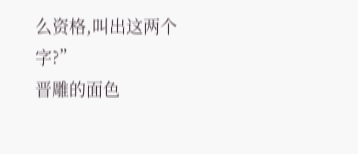么资格,叫出这两个字?”
晋雕的面色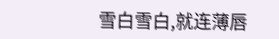雪白雪白,就连薄唇